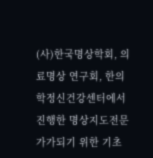(사)한국명상학회, 의료명상 연구회, 한의학정신건강센터에서 진행한 명상지도전문가가되기 위한 기초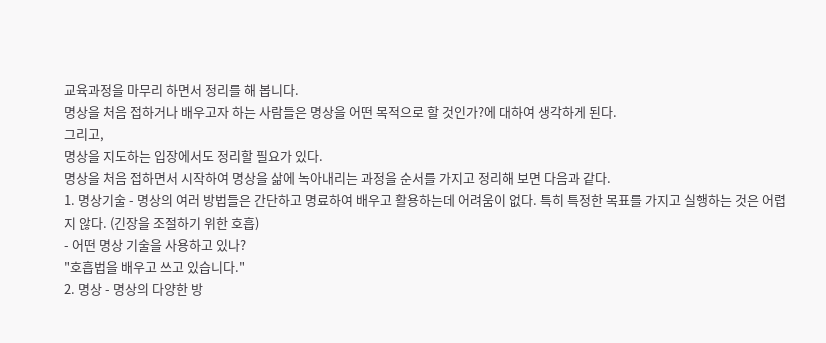교육과정을 마무리 하면서 정리를 해 봅니다.
명상을 처음 접하거나 배우고자 하는 사람들은 명상을 어떤 목적으로 할 것인가?에 대하여 생각하게 된다.
그리고,
명상을 지도하는 입장에서도 정리할 필요가 있다.
명상을 처음 접하면서 시작하여 명상을 삶에 녹아내리는 과정을 순서를 가지고 정리해 보면 다음과 같다.
1. 명상기술 - 명상의 여러 방법들은 간단하고 명료하여 배우고 활용하는데 어려움이 없다. 특히 특정한 목표를 가지고 실행하는 것은 어렵지 않다. (긴장을 조절하기 위한 호흡)
- 어떤 명상 기술을 사용하고 있나?
"호흡법을 배우고 쓰고 있습니다."
2. 명상 - 명상의 다양한 방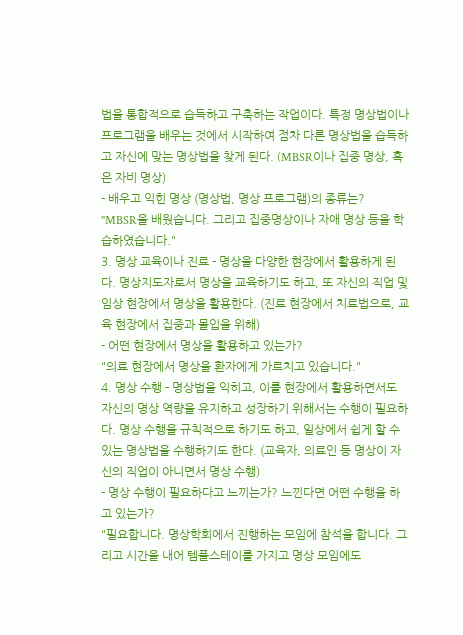법을 통합적으로 습득하고 구축하는 작업이다. 특정 명상법이나 프로그램을 배우는 것에서 시작하여 점차 다른 명상법을 습득하고 자신에 맞는 명상법을 찾게 된다. (MBSR이나 집중 명상, 혹은 자비 명상)
- 배우고 익힌 명상 (명상법, 명상 프로그램)의 종류는?
"MBSR을 배웠습니다. 그리고 집중명상이나 자애 명상 등을 학습하였습니다."
3. 명상 교육이나 진료 - 명상을 다양한 현장에서 활용하게 된다. 명상지도자로서 명상을 교육하기도 하고, 또 자신의 직업 및 임상 현장에서 명상을 활용한다. (진료 현장에서 치료법으로, 교육 현장에서 집중과 몰입을 위해)
- 어떤 현장에서 명상을 활용하고 있는가?
"의료 현장에서 명상을 환자에게 가르치고 있습니다."
4. 명상 수행 - 명상법을 익히고, 이를 현장에서 활용하면서도 자신의 명상 역량을 유지하고 성장하기 위해서는 수행이 필요하다. 명상 수행을 규칙적으로 하기도 하고, 일상에서 쉽게 할 수 있는 명상법을 수행하기도 한다. (교육자, 의료인 등 명상이 자신의 직업이 아니면서 명상 수행)
- 명상 수행이 필요하다고 느끼는가? 느낀다면 어떤 수행을 하고 있는가?
"필요합니다. 명상학회에서 진행하는 모임에 참석을 합니다. 그리고 시간을 내어 템플스테이를 가지고 명상 모임에도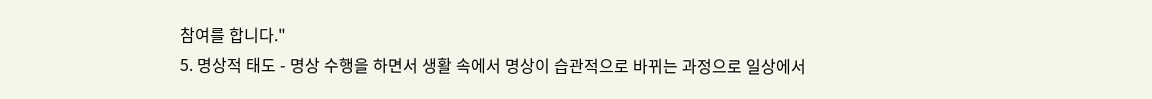참여를 합니다."
5. 명상적 태도 - 명상 수행을 하면서 생활 속에서 명상이 습관적으로 바뀌는 과정으로 일상에서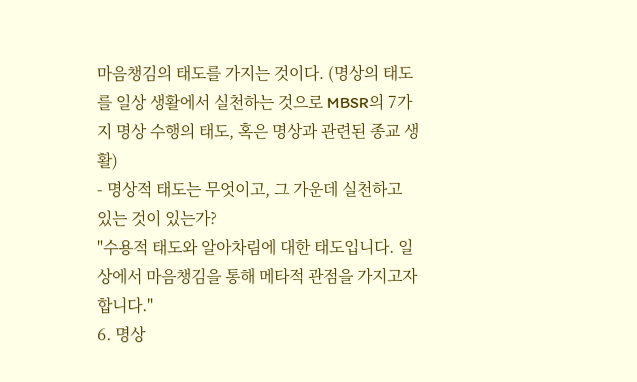마음챙김의 태도를 가지는 것이다. (명상의 태도를 일상 생활에서 실천하는 것으로 MBSR의 7가지 명상 수행의 태도, 혹은 명상과 관련된 종교 생활)
- 명상적 태도는 무엇이고, 그 가운데 실천하고 있는 것이 있는가?
"수용적 태도와 알아차림에 대한 태도입니다. 일상에서 마음챙김을 통해 메타적 관점을 가지고자 합니다."
6. 명상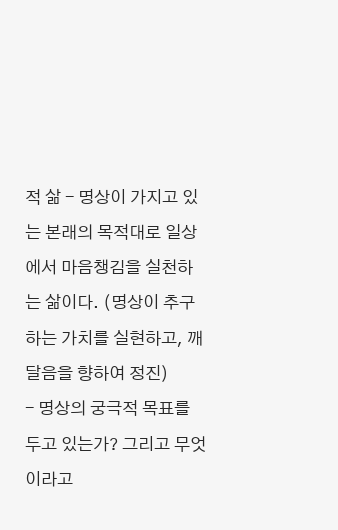적 삶 - 명상이 가지고 있는 본래의 목적대로 일상에서 마음챙김을 실천하는 삶이다. (명상이 추구하는 가치를 실현하고, 깨달음을 향하여 정진)
- 명상의 궁극적 목표를 두고 있는가? 그리고 무엇이라고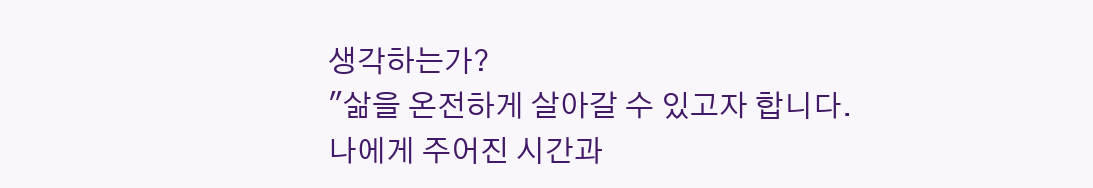생각하는가?
"삶을 온전하게 살아갈 수 있고자 합니다. 나에게 주어진 시간과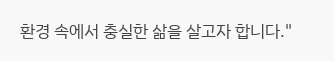환경 속에서 충실한 삶을 살고자 합니다."